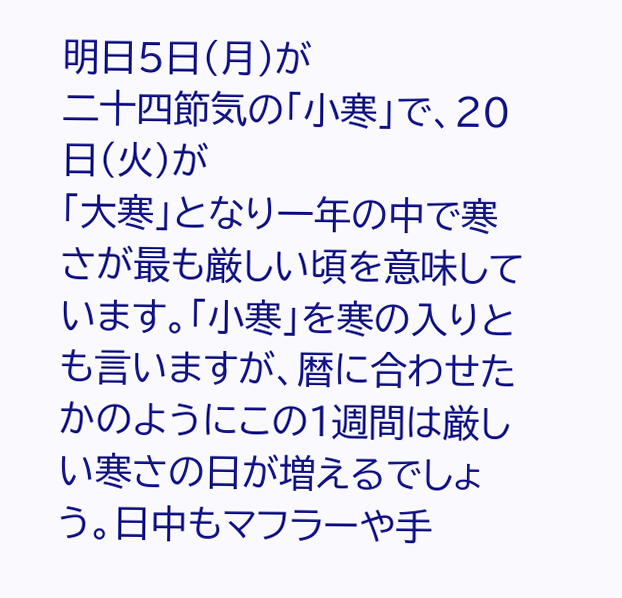明日5日(月)が
二十四節気の「小寒」で、20日(火)が
「大寒」となり一年の中で寒さが最も厳しい頃を意味しています。「小寒」を寒の入りとも言いますが、暦に合わせたかのようにこの1週間は厳しい寒さの日が増えるでしょう。日中もマフラーや手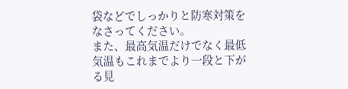袋などでしっかりと防寒対策をなさってください。
また、最高気温だけでなく最低気温もこれまでより一段と下がる見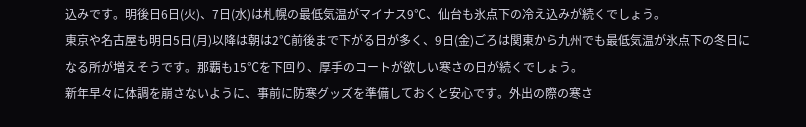込みです。明後日6日(火)、7日(水)は札幌の最低気温がマイナス9℃、仙台も氷点下の冷え込みが続くでしょう。
東京や名古屋も明日5日(月)以降は朝は2℃前後まで下がる日が多く、9日(金)ごろは関東から九州でも最低気温が氷点下の冬日になる所が増えそうです。那覇も15℃を下回り、厚手のコートが欲しい寒さの日が続くでしょう。
新年早々に体調を崩さないように、事前に防寒グッズを準備しておくと安心です。外出の際の寒さ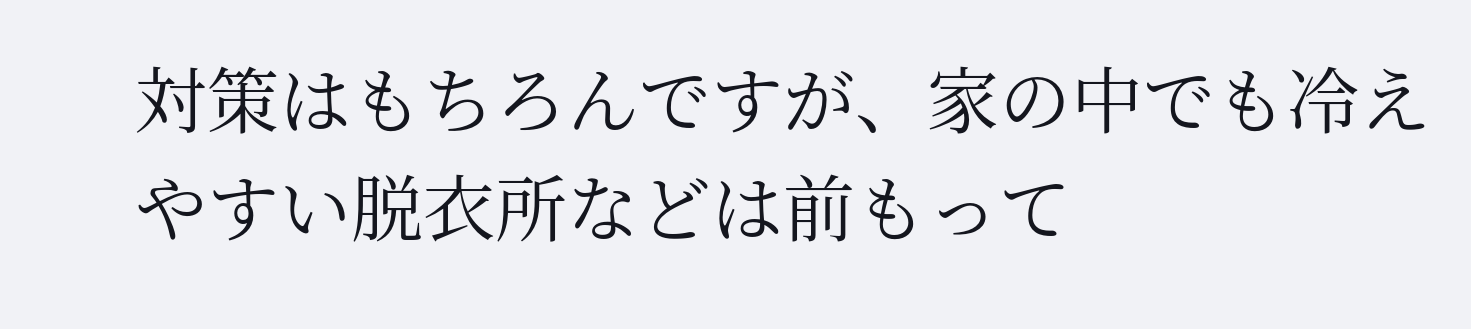対策はもちろんですが、家の中でも冷えやすい脱衣所などは前もって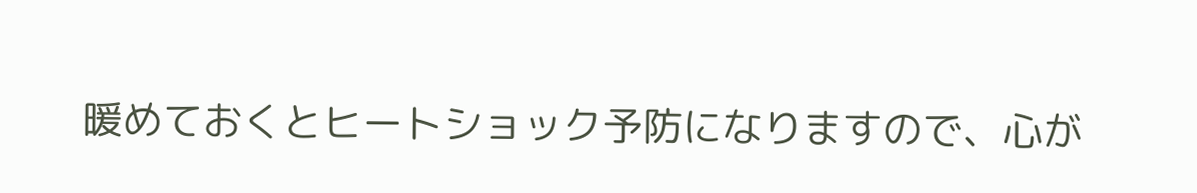暖めておくとヒートショック予防になりますので、心が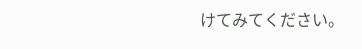けてみてください。